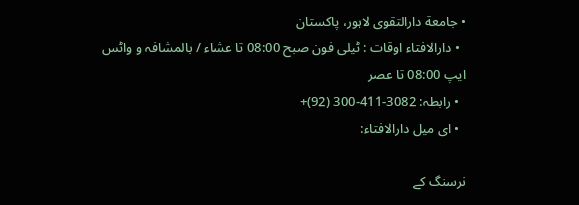• جامعة دارالتقوی لاہور، پاکستان
  • دارالافتاء اوقات : ٹیلی فون صبح 08:00 تا عشاء / بالمشافہ و واٹس ایپ 08:00 تا عصر
  • رابطہ: 3082-411-300 (92)+
  • ای میل دارالافتاء:

نرسنگ کے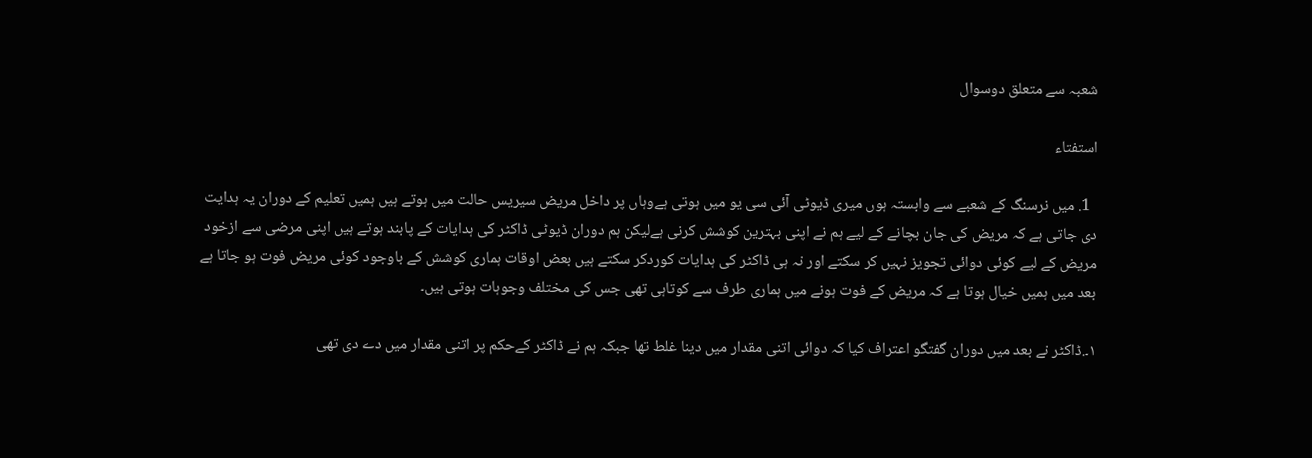شعبہ سے متعلق دوسوال

استفتاء

  1. میں نرسنگ کے شعبے سے وابستہ ہوں میری ڈیوٹی آئی سی یو میں ہوتی ہےوہاں پر داخل مریض سیریس حالت میں ہوتے ہیں ہمیں تعلیم کے دوران یہ ہدایت دی جاتی ہے کہ مریض کی جان بچانے کے لیے ہم نے اپنی بہترین کوشش کرنی ہےلیکن ہم دوران ڈیوٹی ڈاکٹر کی ہدایات کے پابند ہوتے ہیں اپنی مرضی سے ازخود مریض کے لیے کوئی دوائی تجویز نہیں کر سکتے اور نہ ہی ڈاکٹر کی ہدایات کوردکر سکتے ہیں بعض اوقات ہماری کوشش کے باوجود کوئی مریض فوت ہو جاتا ہے بعد میں ہمیں خیال ہوتا ہے کہ مریض کے فوت ہونے میں ہماری طرف سے کوتاہی تھی جس کی مختلف وجوہات ہوتی ہیں۔

۱۔.ڈاکٹر نے بعد میں دوران گفتگو اعتراف کیا کہ دوائی اتنی مقدار میں دینا غلط تھا جبکہ ہم نے ڈاکٹر کےحکم پر اتنی مقدار میں دے دی تھی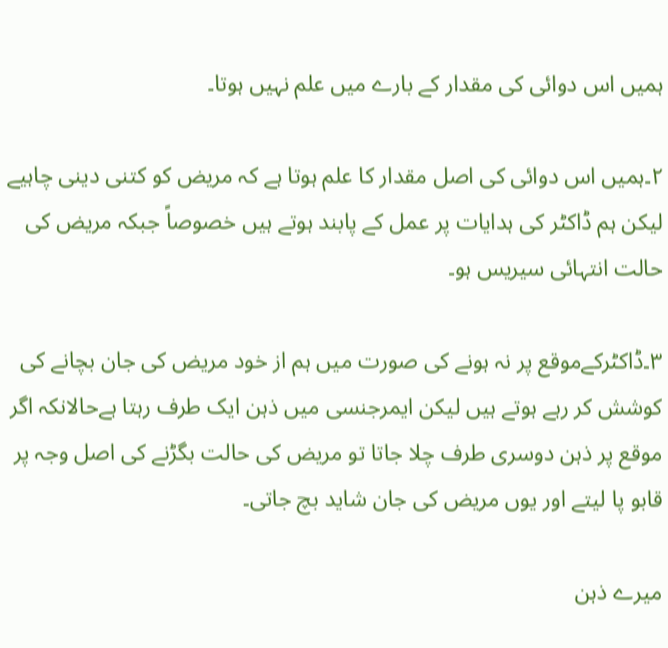ہمیں اس دوائی کی مقدار کے بارے میں علم نہیں ہوتا۔

۲۔ہمیں اس دوائی کی اصل مقدار کا علم ہوتا ہے کہ مریض کو کتنی دینی چاہیے لیکن ہم ڈاکٹر کی ہدایات پر عمل کے پابند ہوتے ہیں خصوصاً جبکہ مریض کی حالت انتہائی سیریس ہو۔

۳۔ڈاکٹرکےموقع پر نہ ہونے کی صورت میں ہم از خود مریض کی جان بچانے کی کوشش کر رہے ہوتے ہیں لیکن ایمرجنسی میں ذہن ایک طرف رہتا ہےحالانکہ اگر موقع پر ذہن دوسری طرف چلا جاتا تو مریض کی حالت بگڑنے کی اصل وجہ پر قابو پا لیتے اور یوں مریض کی جان شاید بچ جاتی۔

میرے ذہن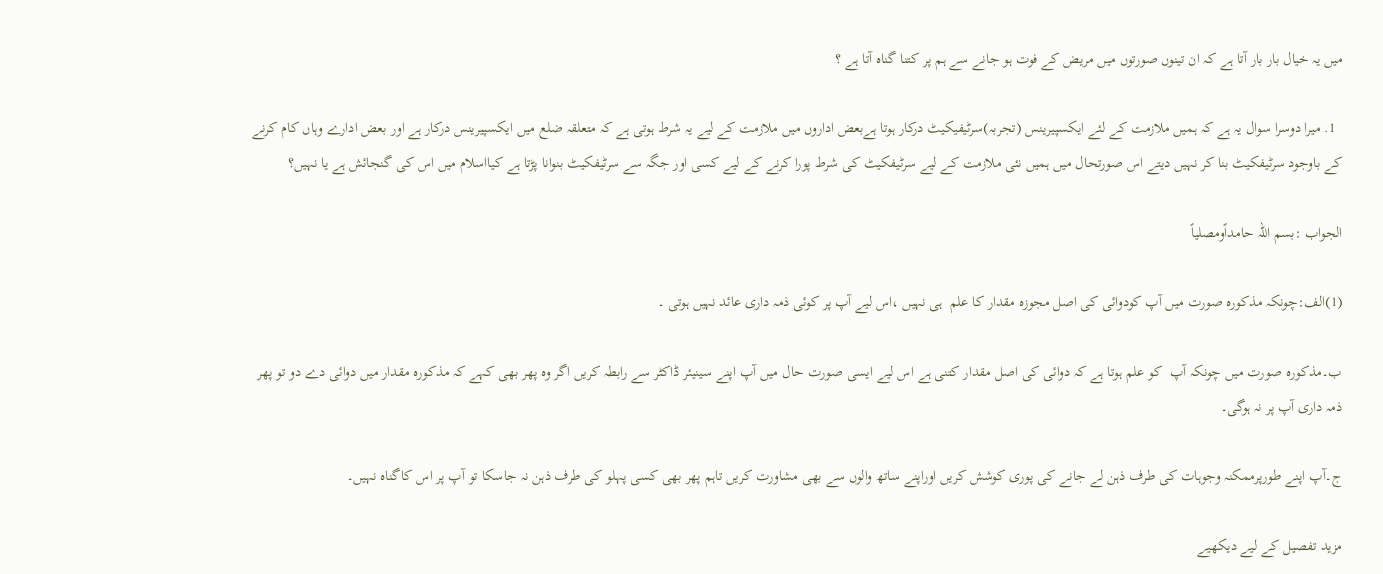میں یہ خیال بار بار آتا ہے کہ ان تینوں صورتوں میں مریض کے فوت ہو جانے سے ہم پر کتنا گناہ آتا ہے ؟

  1. میرا دوسرا سوال یہ ہے کہ ہمیں ملازمت کے لئے ایکسپیرینس (تجربہ)سرٹیفیکیٹ درکار ہوتا ہےبعض اداروں میں ملازمت کے لیے یہ شرط ہوتی ہے کہ متعلقہ ضلع میں ایکسپیرینس درکار ہے اور بعض ادارے وہاں کام کرنے کے باوجود سرٹیفکیٹ بنا کر نہیں دیتے اس صورتحال میں ہمیں نئی ملازمت کے لیے سرٹیفکیٹ کی شرط پورا کرنے کے لیے کسی اور جگہ سے سرٹیفکیٹ بنوانا پڑتا ہے کیااسلام میں اس کی گنجائش ہے یا نہیں؟

الجواب :بسم اللہ حامداًومصلیاً

(1)الف:چونکہ مذکورہ صورت میں آپ کودوائی کی اصل مجوزہ مقدار کا علم  ہی نہیں ،اس لیے آپ پر کوئی ذمہ داری عائد نہیں ہوتی ۔

ب۔مذکورہ صورت میں چونکہ آپ  کو علم ہوتا ہے کہ دوائی کی اصل مقدار کتنی ہے اس لیے ایسی صورت حال میں آپ اپنے سینیئر ڈاکٹر سے رابطہ کریں اگر وہ پھر بھی کہے کہ مذکورہ مقدار میں دوائی دے دو تو پھر ذمہ داری آپ پر نہ ہوگی۔

ج۔آپ اپنے طورپرممکنہ وجوہات کی طرف ذہن لے جانے کی پوری کوشش کریں اوراپنے ساتھ والوں سے بھی مشاورت کریں تاہم پھر بھی کسی پہلو کی طرف ذہن نہ جاسکا تو آپ پر اس کاگناہ نہیں۔

مزید تفصیل کے لیے دیکھیے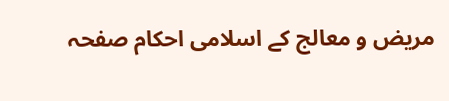مریض و معالج کے اسلامی احکام صفحہ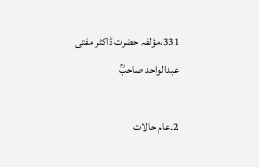331،مؤلفہ حضرت ڈاکٹر مفتی عبدالواحد صاحبؒ

2۔عام حالات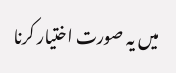میں یہ صورت اختیار کرنا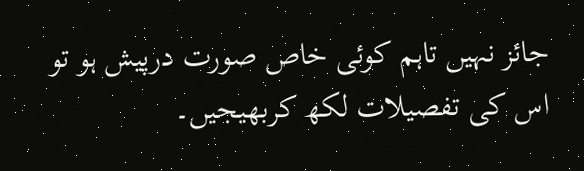جائز نہیں تاہم کوئی خاص صورت درپیش ہو تو اس کی تفصیلات لکھ کربھیجیں۔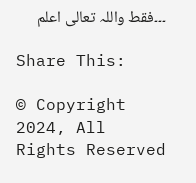۔۔۔فقط واللہ تعالی اعلم

Share This:

© Copyright 2024, All Rights Reserved